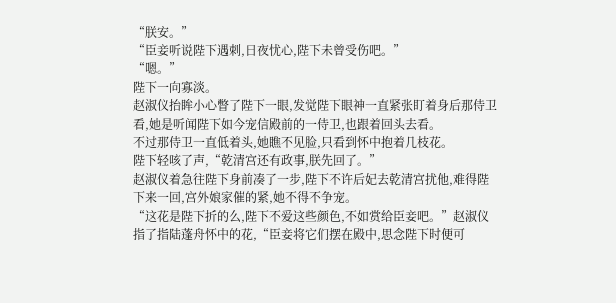“朕安。”
“臣妾听说陛下遇刺,日夜忧心,陛下未曾受伤吧。”
“嗯。”
陛下一向寡淡。
赵淑仪抬眸小心瞥了陛下一眼,发觉陛下眼神一直紧张盯着身后那侍卫看,她是听闻陛下如今宠信殿前的一侍卫,也跟着回头去看。
不过那侍卫一直低着头,她瞧不见脸,只看到怀中抱着几枝花。
陛下轻咳了声,“乾清宫还有政事,朕先回了。”
赵淑仪着急往陛下身前凑了一步,陛下不许后妃去乾清宫扰他,难得陛下来一回,宫外娘家催的紧,她不得不争宠。
“这花是陛下折的么,陛下不爱这些颜色,不如赏给臣妾吧。”赵淑仪指了指陆蓬舟怀中的花,“臣妾将它们摆在殿中,思念陛下时便可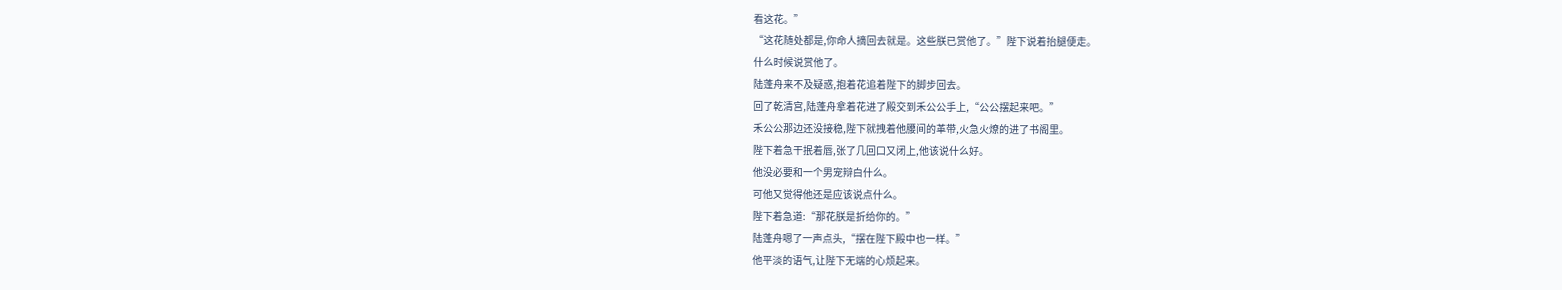看这花。”
“这花随处都是,你命人摘回去就是。这些朕已赏他了。”陛下说着抬腿便走。
什么时候说赏他了。
陆蓬舟来不及疑惑,抱着花追着陛下的脚步回去。
回了乾清宫,陆蓬舟拿着花进了殿交到禾公公手上,“公公摆起来吧。”
禾公公那边还没接稳,陛下就拽着他腰间的革带,火急火燎的进了书阁里。
陛下着急干抿着唇,张了几回口又闭上,他该说什么好。
他没必要和一个男宠辩白什么。
可他又觉得他还是应该说点什么。
陛下着急道:“那花朕是折给你的。”
陆蓬舟嗯了一声点头,“摆在陛下殿中也一样。”
他平淡的语气,让陛下无端的心烦起来。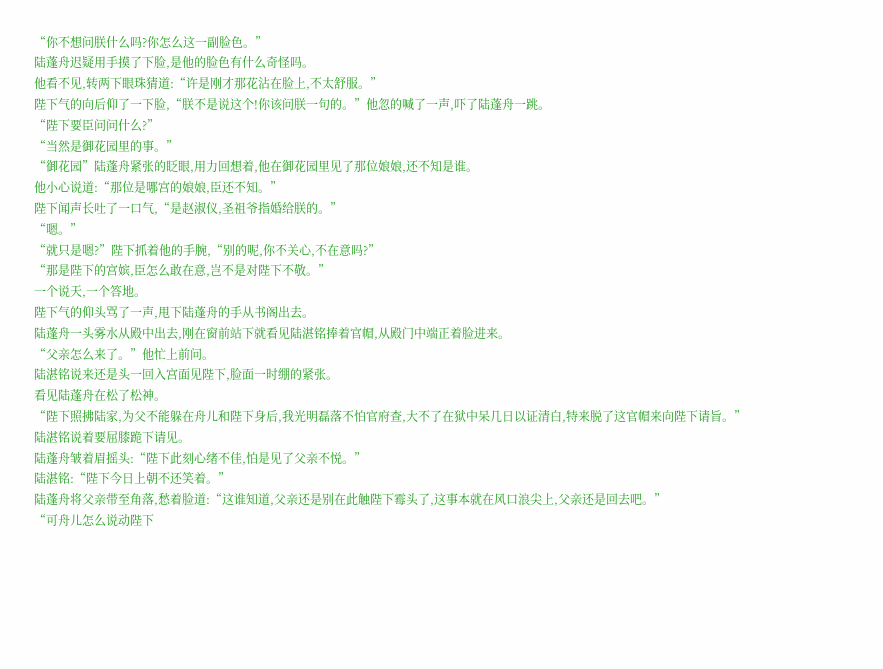“你不想问朕什么吗?你怎么这一副脸色。”
陆蓬舟迟疑用手摸了下脸,是他的脸色有什么奇怪吗。
他看不见,转两下眼珠猜道:“许是刚才那花沾在脸上,不太舒服。”
陛下气的向后仰了一下脸,“朕不是说这个!你该问朕一句的。”他忽的喊了一声,吓了陆蓬舟一跳。
“陛下要臣问问什么?”
“当然是御花园里的事。”
“御花园”陆蓬舟紧张的眨眼,用力回想着,他在御花园里见了那位娘娘,还不知是谁。
他小心说道:“那位是哪宫的娘娘,臣还不知。”
陛下闻声长吐了一口气,“是赵淑仪,圣祖爷指婚给朕的。”
“嗯。”
“就只是嗯?”陛下抓着他的手腕,“别的呢,你不关心,不在意吗?”
“那是陛下的宫嫔,臣怎么敢在意,岂不是对陛下不敬。”
一个说天,一个答地。
陛下气的仰头骂了一声,甩下陆蓬舟的手从书阁出去。
陆蓬舟一头雾水从殿中出去,刚在窗前站下就看见陆湛铭捧着官帽,从殿门中端正着脸进来。
“父亲怎么来了。”他忙上前问。
陆湛铭说来还是头一回入宫面见陛下,脸面一时绷的紧张。
看见陆蓬舟在松了松神。
“陛下照拂陆家,为父不能躲在舟儿和陛下身后,我光明磊落不怕官府查,大不了在狱中呆几日以证清白,特来脱了这官帽来向陛下请旨。”
陆湛铭说着要屈膝跪下请见。
陆蓬舟皱着眉摇头:“陛下此刻心绪不佳,怕是见了父亲不悦。”
陆湛铭:“陛下今日上朝不还笑着。”
陆蓬舟将父亲带至角落,愁着脸道:“这谁知道,父亲还是别在此触陛下霉头了,这事本就在风口浪尖上,父亲还是回去吧。”
“可舟儿怎么说动陛下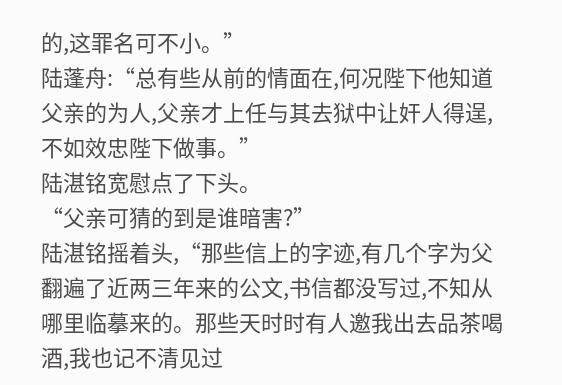的,这罪名可不小。”
陆蓬舟:“总有些从前的情面在,何况陛下他知道父亲的为人,父亲才上任与其去狱中让奸人得逞,不如效忠陛下做事。”
陆湛铭宽慰点了下头。
“父亲可猜的到是谁暗害?”
陆湛铭摇着头,“那些信上的字迹,有几个字为父翻遍了近两三年来的公文,书信都没写过,不知从哪里临摹来的。那些天时时有人邀我出去品茶喝酒,我也记不清见过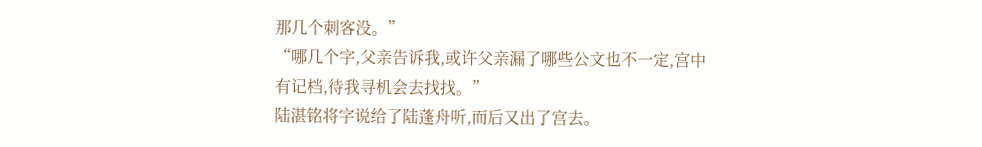那几个刺客没。”
“哪几个字,父亲告诉我,或许父亲漏了哪些公文也不一定,宫中有记档,待我寻机会去找找。”
陆湛铭将字说给了陆蓬舟听,而后又出了宫去。